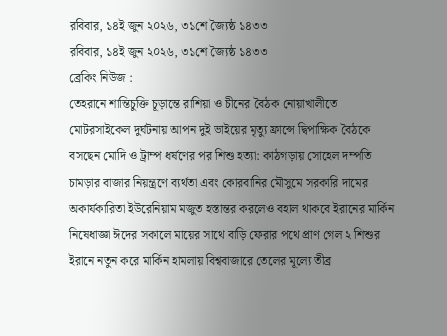রবিবার, ১৪ই জুন ২০২৬, ৩১শে জ্যৈষ্ঠ ১৪৩৩
রবিবার, ১৪ই জুন ২০২৬, ৩১শে জ্যৈষ্ঠ ১৪৩৩
ব্রেকিং নিউজ :
তেহরানে শান্তিচুক্তি চূড়ান্তে রাশিয়া ও চীনের বৈঠক নোয়াখালীতে মোটরসাইকেল দুর্ঘটনায় আপন দুই ভাইয়ের মৃত্যু ফ্রান্সে দ্বিপাক্ষিক বৈঠকে বসছেন মোদি ও ট্রাম্প ধর্ষণের পর শিশু হত্যা: কাঠগড়ায় সোহেল দম্পতি চামড়ার বাজার নিয়ন্ত্রণে ব্যর্থতা এবং কোরবানির মৌসুমে সরকারি দামের অকার্যকারিতা ইউরেনিয়াম মজুত হস্তান্তর করলেও বহাল থাকবে ইরানের মার্কিন নিষেধাজ্ঞা ঈদের সকালে মায়ের সাথে বাড়ি ফেরার পথে প্রাণ গেল ২ শিশুর ইরানে নতুন করে মার্কিন হামলায় বিশ্ববাজারে তেলের মূল্যে তীব্র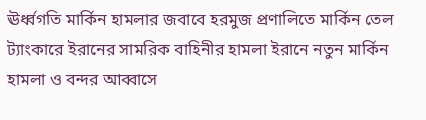ঊর্ধ্বগতি মার্কিন হামলার জবাবে হরমুজ প্রণালিতে মার্কিন তেল ট্যাংকারে ইরানের সামরিক বাহিনীর হামলা ইরানে নতুন মার্কিন হামলা ও বন্দর আব্বাসে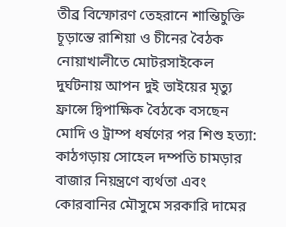তীব্র বিস্ফোরণ তেহরানে শান্তিচুক্তি চূড়ান্তে রাশিয়া ও চীনের বৈঠক নোয়াখালীতে মোটরসাইকেল দুর্ঘটনায় আপন দুই ভাইয়ের মৃত্যু ফ্রান্সে দ্বিপাক্ষিক বৈঠকে বসছেন মোদি ও ট্রাম্প ধর্ষণের পর শিশু হত্যা: কাঠগড়ায় সোহেল দম্পতি চামড়ার বাজার নিয়ন্ত্রণে ব্যর্থতা এবং কোরবানির মৌসুমে সরকারি দামের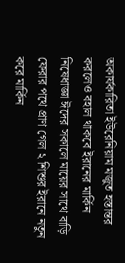অকার্যকারিতা ইউরেনিয়াম মজুত হস্তান্তর করলেও বহাল থাকবে ইরানের মার্কিন নিষেধাজ্ঞা ঈদের সকালে মায়ের সাথে বাড়ি ফেরার পথে প্রাণ গেল ২ শিশুর ইরানে নতুন করে মার্কিন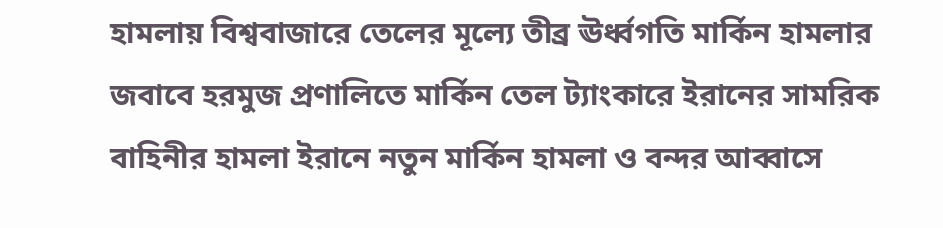হামলায় বিশ্ববাজারে তেলের মূল্যে তীব্র ঊর্ধ্বগতি মার্কিন হামলার জবাবে হরমুজ প্রণালিতে মার্কিন তেল ট্যাংকারে ইরানের সামরিক বাহিনীর হামলা ইরানে নতুন মার্কিন হামলা ও বন্দর আব্বাসে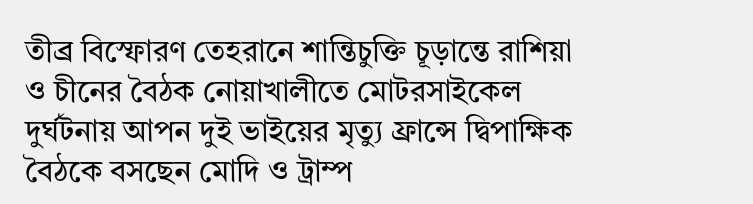তীব্র বিস্ফোরণ তেহরানে শান্তিচুক্তি চূড়ান্তে রাশিয়া ও চীনের বৈঠক নোয়াখালীতে মোটরসাইকেল দুর্ঘটনায় আপন দুই ভাইয়ের মৃত্যু ফ্রান্সে দ্বিপাক্ষিক বৈঠকে বসছেন মোদি ও ট্রাম্প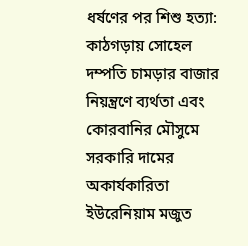ধর্ষণের পর শিশু হত্যা: কাঠগড়ায় সোহেল দম্পতি চামড়ার বাজার নিয়ন্ত্রণে ব্যর্থতা এবং কোরবানির মৌসুমে সরকারি দামের অকার্যকারিতা ইউরেনিয়াম মজুত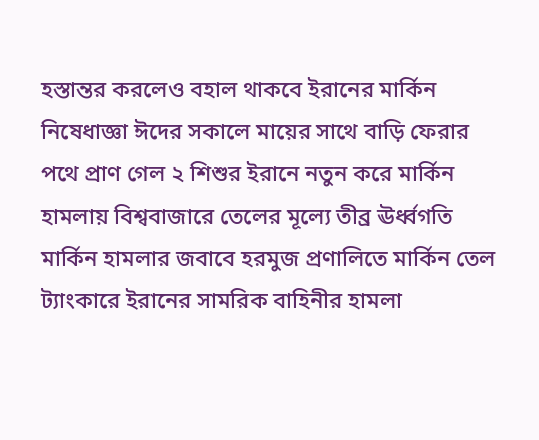হস্তান্তর করলেও বহাল থাকবে ইরানের মার্কিন নিষেধাজ্ঞা ঈদের সকালে মায়ের সাথে বাড়ি ফেরার পথে প্রাণ গেল ২ শিশুর ইরানে নতুন করে মার্কিন হামলায় বিশ্ববাজারে তেলের মূল্যে তীব্র ঊর্ধ্বগতি মার্কিন হামলার জবাবে হরমুজ প্রণালিতে মার্কিন তেল ট্যাংকারে ইরানের সামরিক বাহিনীর হামলা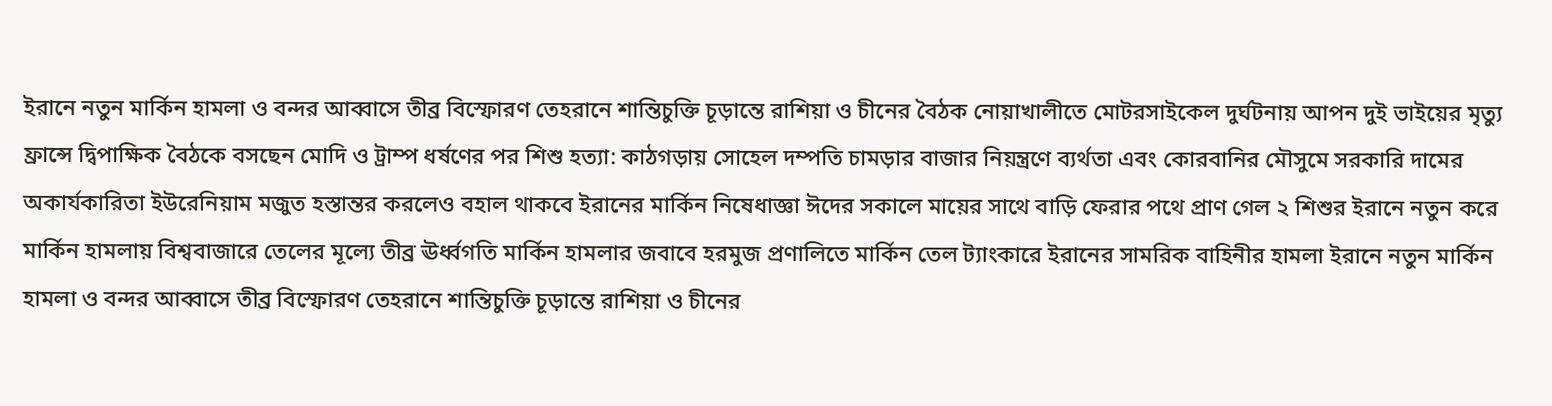ইরানে নতুন মার্কিন হামলা ও বন্দর আব্বাসে তীব্র বিস্ফোরণ তেহরানে শান্তিচুক্তি চূড়ান্তে রাশিয়া ও চীনের বৈঠক নোয়াখালীতে মোটরসাইকেল দুর্ঘটনায় আপন দুই ভাইয়ের মৃত্যু ফ্রান্সে দ্বিপাক্ষিক বৈঠকে বসছেন মোদি ও ট্রাম্প ধর্ষণের পর শিশু হত্যা: কাঠগড়ায় সোহেল দম্পতি চামড়ার বাজার নিয়ন্ত্রণে ব্যর্থতা এবং কোরবানির মৌসুমে সরকারি দামের অকার্যকারিতা ইউরেনিয়াম মজুত হস্তান্তর করলেও বহাল থাকবে ইরানের মার্কিন নিষেধাজ্ঞা ঈদের সকালে মায়ের সাথে বাড়ি ফেরার পথে প্রাণ গেল ২ শিশুর ইরানে নতুন করে মার্কিন হামলায় বিশ্ববাজারে তেলের মূল্যে তীব্র ঊর্ধ্বগতি মার্কিন হামলার জবাবে হরমুজ প্রণালিতে মার্কিন তেল ট্যাংকারে ইরানের সামরিক বাহিনীর হামলা ইরানে নতুন মার্কিন হামলা ও বন্দর আব্বাসে তীব্র বিস্ফোরণ তেহরানে শান্তিচুক্তি চূড়ান্তে রাশিয়া ও চীনের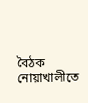বৈঠক নোয়াখালীতে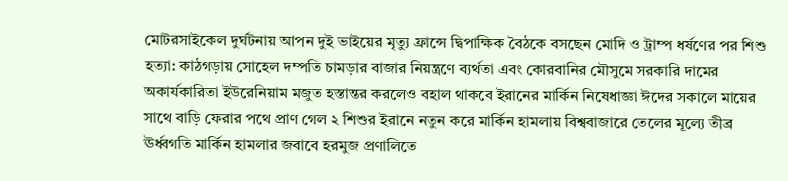মোটরসাইকেল দুর্ঘটনায় আপন দুই ভাইয়ের মৃত্যু ফ্রান্সে দ্বিপাক্ষিক বৈঠকে বসছেন মোদি ও ট্রাম্প ধর্ষণের পর শিশু হত্যা: কাঠগড়ায় সোহেল দম্পতি চামড়ার বাজার নিয়ন্ত্রণে ব্যর্থতা এবং কোরবানির মৌসুমে সরকারি দামের অকার্যকারিতা ইউরেনিয়াম মজুত হস্তান্তর করলেও বহাল থাকবে ইরানের মার্কিন নিষেধাজ্ঞা ঈদের সকালে মায়ের সাথে বাড়ি ফেরার পথে প্রাণ গেল ২ শিশুর ইরানে নতুন করে মার্কিন হামলায় বিশ্ববাজারে তেলের মূল্যে তীব্র ঊর্ধ্বগতি মার্কিন হামলার জবাবে হরমুজ প্রণালিতে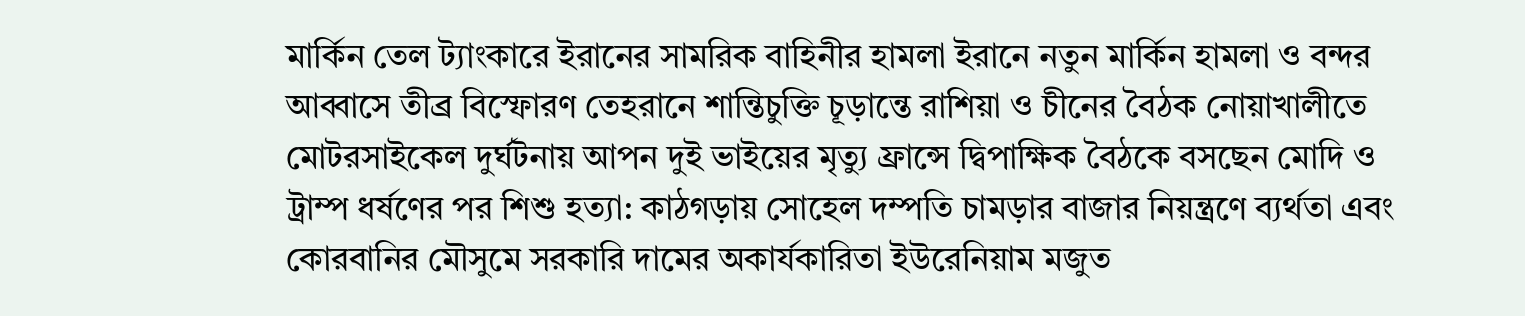মার্কিন তেল ট্যাংকারে ইরানের সামরিক বাহিনীর হামলা ইরানে নতুন মার্কিন হামলা ও বন্দর আব্বাসে তীব্র বিস্ফোরণ তেহরানে শান্তিচুক্তি চূড়ান্তে রাশিয়া ও চীনের বৈঠক নোয়াখালীতে মোটরসাইকেল দুর্ঘটনায় আপন দুই ভাইয়ের মৃত্যু ফ্রান্সে দ্বিপাক্ষিক বৈঠকে বসছেন মোদি ও ট্রাম্প ধর্ষণের পর শিশু হত্যা: কাঠগড়ায় সোহেল দম্পতি চামড়ার বাজার নিয়ন্ত্রণে ব্যর্থতা এবং কোরবানির মৌসুমে সরকারি দামের অকার্যকারিতা ইউরেনিয়াম মজুত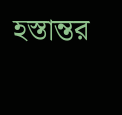হস্তান্তর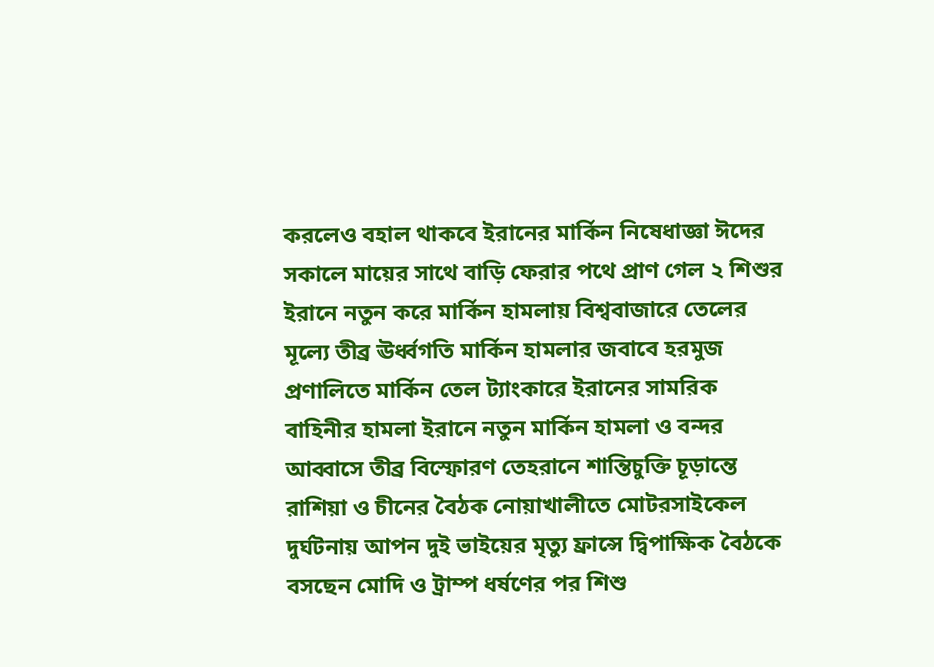করলেও বহাল থাকবে ইরানের মার্কিন নিষেধাজ্ঞা ঈদের সকালে মায়ের সাথে বাড়ি ফেরার পথে প্রাণ গেল ২ শিশুর ইরানে নতুন করে মার্কিন হামলায় বিশ্ববাজারে তেলের মূল্যে তীব্র ঊর্ধ্বগতি মার্কিন হামলার জবাবে হরমুজ প্রণালিতে মার্কিন তেল ট্যাংকারে ইরানের সামরিক বাহিনীর হামলা ইরানে নতুন মার্কিন হামলা ও বন্দর আব্বাসে তীব্র বিস্ফোরণ তেহরানে শান্তিচুক্তি চূড়ান্তে রাশিয়া ও চীনের বৈঠক নোয়াখালীতে মোটরসাইকেল দুর্ঘটনায় আপন দুই ভাইয়ের মৃত্যু ফ্রান্সে দ্বিপাক্ষিক বৈঠকে বসছেন মোদি ও ট্রাম্প ধর্ষণের পর শিশু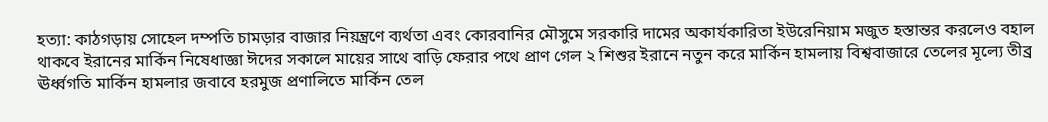হত্যা: কাঠগড়ায় সোহেল দম্পতি চামড়ার বাজার নিয়ন্ত্রণে ব্যর্থতা এবং কোরবানির মৌসুমে সরকারি দামের অকার্যকারিতা ইউরেনিয়াম মজুত হস্তান্তর করলেও বহাল থাকবে ইরানের মার্কিন নিষেধাজ্ঞা ঈদের সকালে মায়ের সাথে বাড়ি ফেরার পথে প্রাণ গেল ২ শিশুর ইরানে নতুন করে মার্কিন হামলায় বিশ্ববাজারে তেলের মূল্যে তীব্র ঊর্ধ্বগতি মার্কিন হামলার জবাবে হরমুজ প্রণালিতে মার্কিন তেল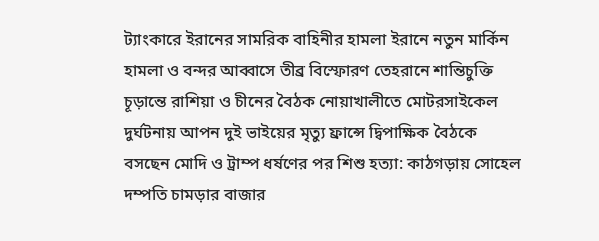ট্যাংকারে ইরানের সামরিক বাহিনীর হামলা ইরানে নতুন মার্কিন হামলা ও বন্দর আব্বাসে তীব্র বিস্ফোরণ তেহরানে শান্তিচুক্তি চূড়ান্তে রাশিয়া ও চীনের বৈঠক নোয়াখালীতে মোটরসাইকেল দুর্ঘটনায় আপন দুই ভাইয়ের মৃত্যু ফ্রান্সে দ্বিপাক্ষিক বৈঠকে বসছেন মোদি ও ট্রাম্প ধর্ষণের পর শিশু হত্যা: কাঠগড়ায় সোহেল দম্পতি চামড়ার বাজার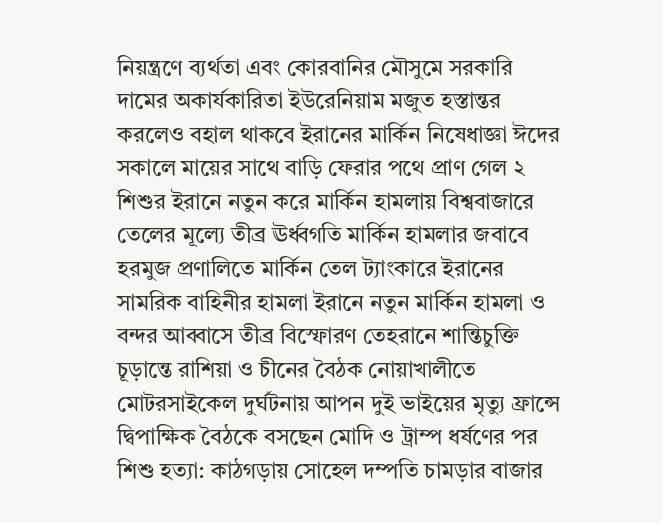নিয়ন্ত্রণে ব্যর্থতা এবং কোরবানির মৌসুমে সরকারি দামের অকার্যকারিতা ইউরেনিয়াম মজুত হস্তান্তর করলেও বহাল থাকবে ইরানের মার্কিন নিষেধাজ্ঞা ঈদের সকালে মায়ের সাথে বাড়ি ফেরার পথে প্রাণ গেল ২ শিশুর ইরানে নতুন করে মার্কিন হামলায় বিশ্ববাজারে তেলের মূল্যে তীব্র ঊর্ধ্বগতি মার্কিন হামলার জবাবে হরমুজ প্রণালিতে মার্কিন তেল ট্যাংকারে ইরানের সামরিক বাহিনীর হামলা ইরানে নতুন মার্কিন হামলা ও বন্দর আব্বাসে তীব্র বিস্ফোরণ তেহরানে শান্তিচুক্তি চূড়ান্তে রাশিয়া ও চীনের বৈঠক নোয়াখালীতে মোটরসাইকেল দুর্ঘটনায় আপন দুই ভাইয়ের মৃত্যু ফ্রান্সে দ্বিপাক্ষিক বৈঠকে বসছেন মোদি ও ট্রাম্প ধর্ষণের পর শিশু হত্যা: কাঠগড়ায় সোহেল দম্পতি চামড়ার বাজার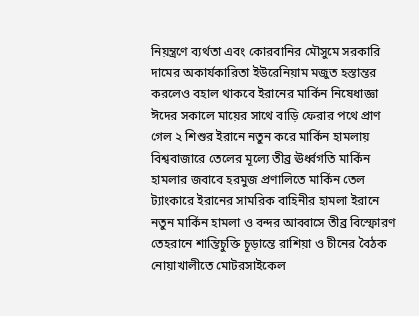নিয়ন্ত্রণে ব্যর্থতা এবং কোরবানির মৌসুমে সরকারি দামের অকার্যকারিতা ইউরেনিয়াম মজুত হস্তান্তর করলেও বহাল থাকবে ইরানের মার্কিন নিষেধাজ্ঞা ঈদের সকালে মায়ের সাথে বাড়ি ফেরার পথে প্রাণ গেল ২ শিশুর ইরানে নতুন করে মার্কিন হামলায় বিশ্ববাজারে তেলের মূল্যে তীব্র ঊর্ধ্বগতি মার্কিন হামলার জবাবে হরমুজ প্রণালিতে মার্কিন তেল ট্যাংকারে ইরানের সামরিক বাহিনীর হামলা ইরানে নতুন মার্কিন হামলা ও বন্দর আব্বাসে তীব্র বিস্ফোরণ তেহরানে শান্তিচুক্তি চূড়ান্তে রাশিয়া ও চীনের বৈঠক নোয়াখালীতে মোটরসাইকেল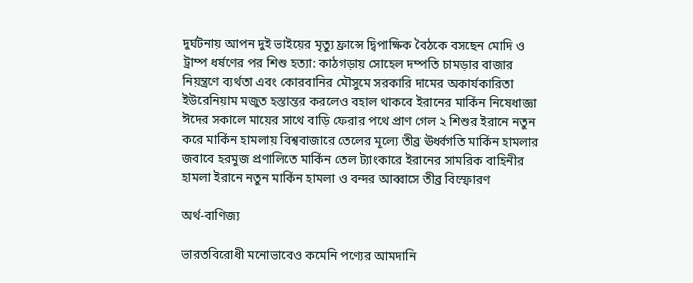দুর্ঘটনায় আপন দুই ভাইয়ের মৃত্যু ফ্রান্সে দ্বিপাক্ষিক বৈঠকে বসছেন মোদি ও ট্রাম্প ধর্ষণের পর শিশু হত্যা: কাঠগড়ায় সোহেল দম্পতি চামড়ার বাজার নিয়ন্ত্রণে ব্যর্থতা এবং কোরবানির মৌসুমে সরকারি দামের অকার্যকারিতা ইউরেনিয়াম মজুত হস্তান্তর করলেও বহাল থাকবে ইরানের মার্কিন নিষেধাজ্ঞা ঈদের সকালে মায়ের সাথে বাড়ি ফেরার পথে প্রাণ গেল ২ শিশুর ইরানে নতুন করে মার্কিন হামলায় বিশ্ববাজারে তেলের মূল্যে তীব্র ঊর্ধ্বগতি মার্কিন হামলার জবাবে হরমুজ প্রণালিতে মার্কিন তেল ট্যাংকারে ইরানের সামরিক বাহিনীর হামলা ইরানে নতুন মার্কিন হামলা ও বন্দর আব্বাসে তীব্র বিস্ফোরণ

অর্থ-বাণিজ্য

ভারতবিরোধী মনোভাবেও কমেনি পণ্যের আমদানি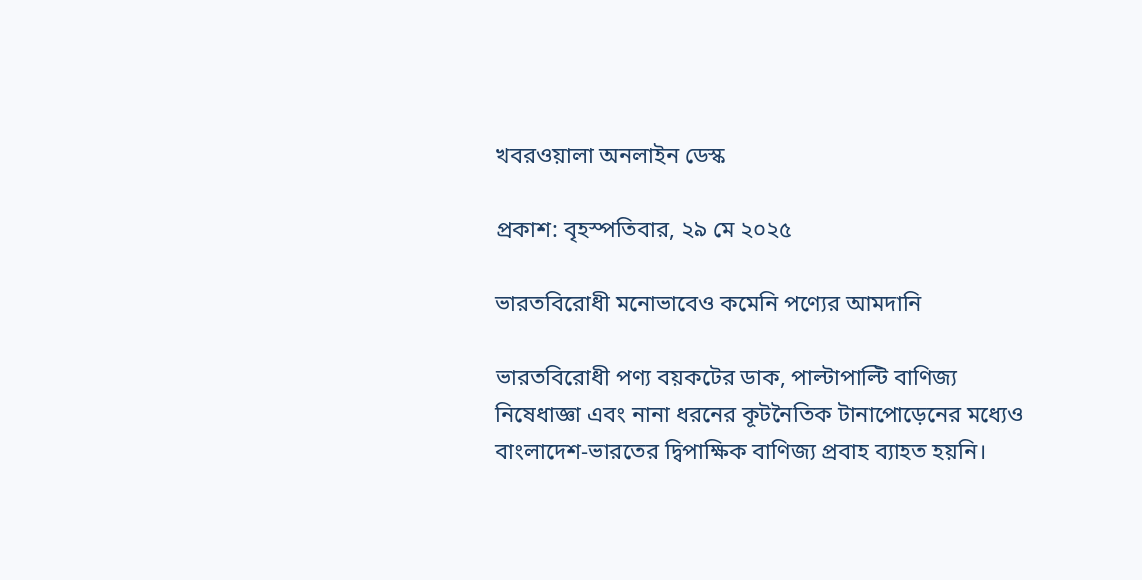খবরওয়ালা অনলাইন ডেস্ক

প্রকাশ: বৃহস্পতিবার, ২৯ মে ২০২৫

ভারতবিরোধী মনোভাবেও কমেনি পণ্যের আমদানি

ভারতবিরোধী পণ্য বয়কটের ডাক, পাল্টাপাল্টি বাণিজ্য নিষেধাজ্ঞা এবং নানা ধরনের কূটনৈতিক টানাপোড়েনের মধ্যেও বাংলাদেশ-ভারতের দ্বিপাক্ষিক বাণিজ্য প্রবাহ ব্যাহত হয়নি।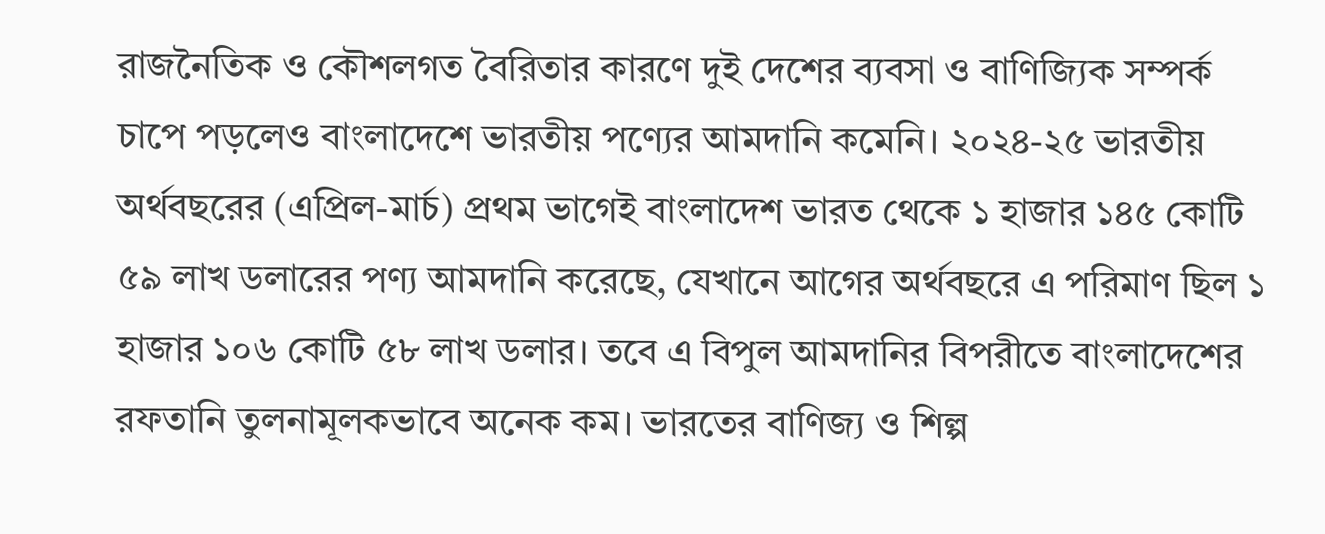রাজনৈতিক ও কৌশলগত বৈরিতার কারণে দুই দেশের ব্যবসা ও বাণিজ্যিক সম্পর্ক চাপে পড়লেও বাংলাদেশে ভারতীয় পণ্যের আমদানি কমেনি। ২০২৪-২৫ ভারতীয় অর্থবছরের (এপ্রিল-মার্চ) প্রথম ভাগেই বাংলাদেশ ভারত থেকে ১ হাজার ১৪৫ কোটি ৫৯ লাখ ডলারের পণ্য আমদানি করেছে, যেখানে আগের অর্থবছরে এ পরিমাণ ছিল ১ হাজার ১০৬ কোটি ৫৮ লাখ ডলার। তবে এ বিপুল আমদানির বিপরীতে বাংলাদেশের রফতানি তুলনামূলকভাবে অনেক কম। ভারতের বাণিজ্য ও শিল্প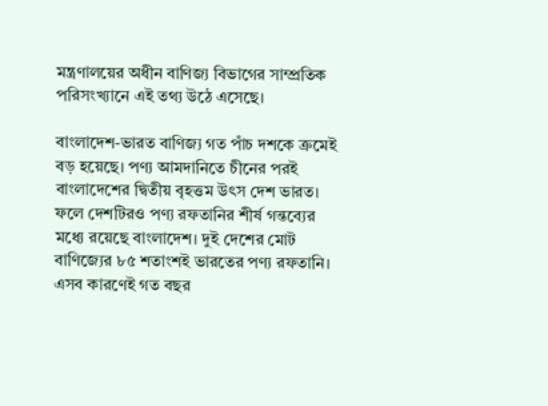মন্ত্রণালয়ের অধীন বাণিজ্য বিভাগের সাম্প্রতিক পরিসংখ্যানে এই তথ্য উঠে এসেছে।

বাংলাদেশ-ভারত বাণিজ্য গত পাঁচ দশকে ক্রমেই বড় হয়েছে। পণ্য আমদানিতে চীনের পরই বাংলাদেশের দ্বিতীয় বৃহত্তম উৎস দেশ ভারত। ফলে দেশটিরও পণ্য রফতানির শীর্ষ গন্তব্যের মধ্যে রয়েছে বাংলাদেশ। দুই দেশের মোট বাণিজ্যের ৮৫ শতাংশই ভারতের পণ্য রফতানি। এসব কারণেই গত বছর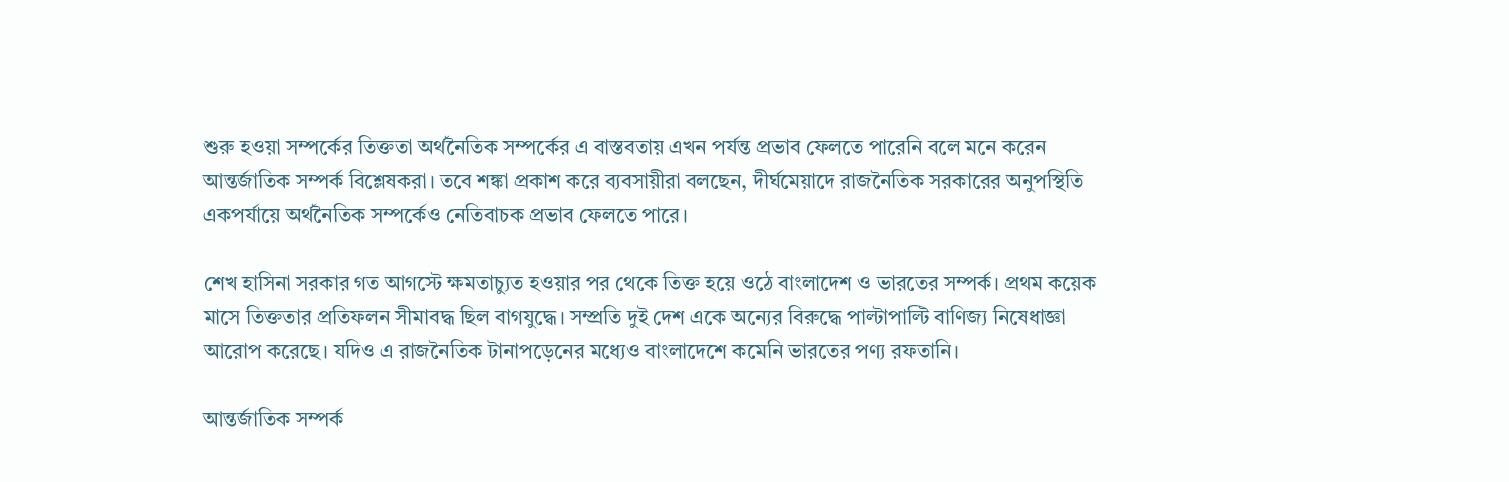শুরু হওয়া সম্পর্কের তিক্ততা অর্থনৈতিক সম্পর্কের এ বাস্তবতায় এখন পর্যন্ত প্রভাব ফেলতে পারেনি বলে মনে করেন আন্তর্জাতিক সম্পর্ক বিশ্লেষকরা। তবে শঙ্কা প্রকাশ করে ব্যবসায়ীরা বলছেন, দীর্ঘমেয়াদে রাজনৈতিক সরকারের অনুপস্থিতি একপর্যায়ে অর্থনৈতিক সম্পর্কেও নেতিবাচক প্রভাব ফেলতে পারে।

শেখ হাসিনা সরকার গত আগস্টে ক্ষমতাচ্যুত হওয়ার পর থেকে তিক্ত হয়ে ওঠে বাংলাদেশ ও ভারতের সম্পর্ক। প্রথম কয়েক মাসে তিক্ততার প্রতিফলন সীমাবদ্ধ ছিল বাগযুদ্ধে। সম্প্রতি দুই দেশ একে অন্যের বিরুদ্ধে পাল্টাপাল্টি বাণিজ্য নিষেধাজ্ঞা আরোপ করেছে। যদিও এ রাজনৈতিক টানাপড়েনের মধ্যেও বাংলাদেশে কমেনি ভারতের পণ্য রফতানি।

আন্তর্জাতিক সম্পর্ক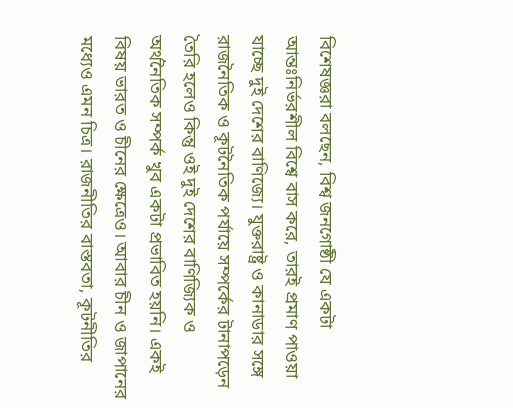বিশেষজ্ঞরা বলছেন, বিশ্ব জনগোষ্ঠী যে একটা আন্তঃনির্ভরশীল বিশ্বে বাস করে, তারই প্রমাণ পাওয়া যাচ্ছে দুই দেশের বাণিজ্যে। যুক্তরাষ্ট্র ও কানাডার সঙ্গে রাজনৈতিক ও কূটনৈতিক পর্যায়ে সম্পর্কের টানাপড়েন তৈরি হলেও কিন্তু ওই দুই দেশের বাণিজ্যিক ও অর্থনৈতিক সম্পর্ক খুব একটা প্রভাবিত হয়নি। একই বিষয় ভারত ও চীনের ক্ষেত্রেও। আবার চীন ও জাপানের মধ্যেও এমন চিত্র। রাজনীতির বাস্তবতা, কূটনীতির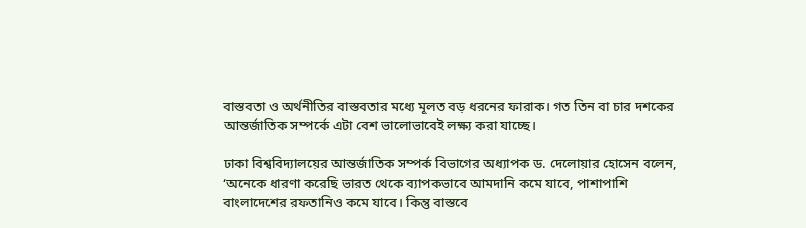বাস্তবতা ও অর্থনীতির বাস্তবতার মধ্যে মূলত বড় ধরনের ফারাক। গত তিন বা চার দশকের আন্তর্জাতিক সম্পর্কে এটা বেশ ভালোভাবেই লক্ষ্য করা যাচ্ছে।

ঢাকা বিশ্ববিদ্যালয়ের আন্তর্জাতিক সম্পর্ক বিভাগের অধ্যাপক ড. দেলোয়ার হোসেন বলেন, ‘অনেকে ধারণা করেছি ভারত থেকে ব্যাপকভাবে আমদানি কমে যাবে, পাশাপাশি বাংলাদেশের রফতানিও কমে যাবে। কিন্তু বাস্তবে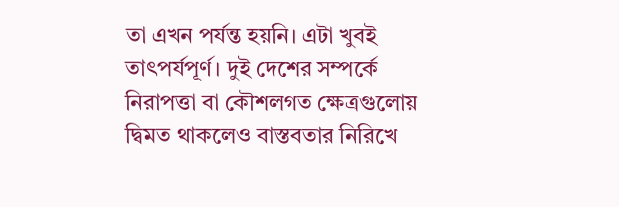তা এখন পর্যন্ত হয়নি। এটা খুবই তাৎপর্যপূর্ণ। দুই দেশের সম্পর্কে নিরাপত্তা বা কৌশলগত ক্ষেত্রগুলোয় দ্বিমত থাকলেও বাস্তবতার নিরিখে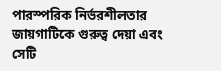পারস্পরিক নির্ভরশীলতার জায়গাটিকে গুরুত্ব দেয়া এবং সেটি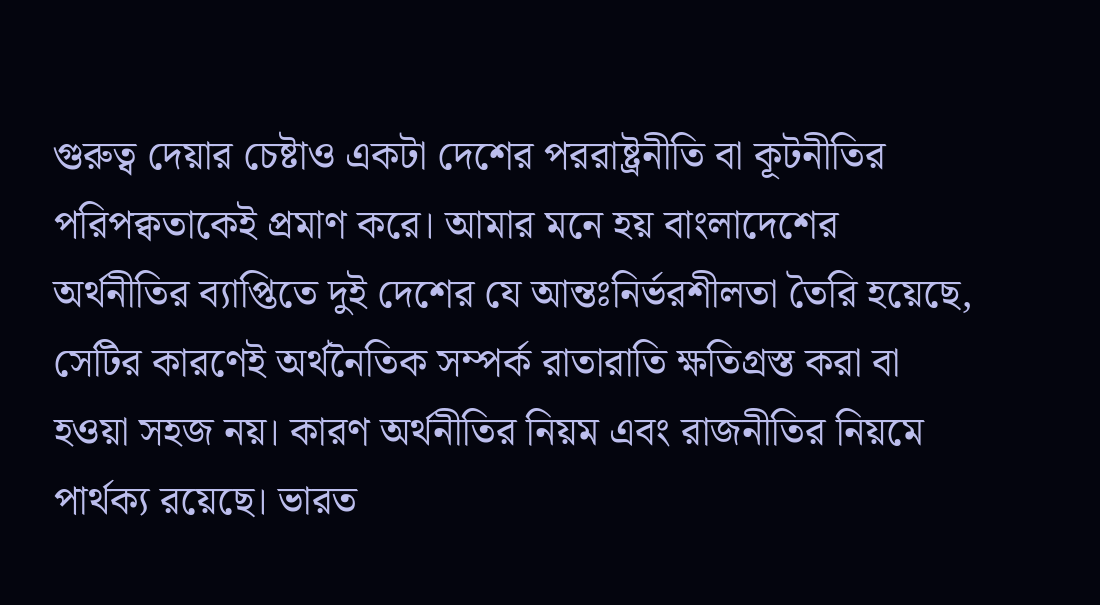গুরুত্ব দেয়ার চেষ্টাও একটা দেশের পররাষ্ট্রনীতি বা কূটনীতির পরিপক্বতাকেই প্রমাণ করে। আমার মনে হয় বাংলাদেশের অর্থনীতির ব্যাপ্তিতে দুই দেশের যে আন্তঃনির্ভরশীলতা তৈরি হয়েছে, সেটির কারণেই অর্থনৈতিক সম্পর্ক রাতারাতি ক্ষতিগ্রস্ত করা বা হওয়া সহজ নয়। কারণ অর্থনীতির নিয়ম এবং রাজনীতির নিয়মে পার্থক্য রয়েছে। ভারত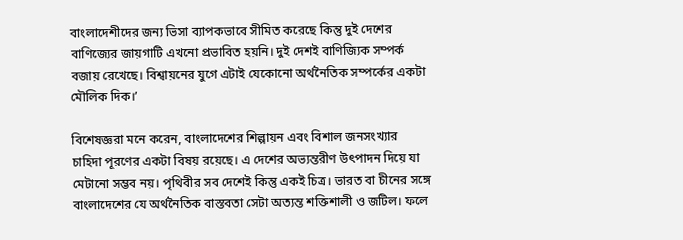বাংলাদেশীদের জন্য ভিসা ব্যাপকভাবে সীমিত করেছে কিন্তু দুই দেশের বাণিজ্যের জায়গাটি এখনো প্রভাবিত হয়নি। দুই দেশই বাণিজ্যিক সম্পর্ক বজায় রেখেছে। বিশ্বায়নের যুগে এটাই যেকোনো অর্থনৈতিক সম্পর্কের একটা মৌলিক দিক।’

বিশেষজ্ঞরা মনে করেন, বাংলাদেশের শিল্পায়ন এবং বিশাল জনসংখ্যার চাহিদা পূরণের একটা বিষয় রয়েছে। এ দেশের অভ্যন্তরীণ উৎপাদন দিয়ে যা মেটানো সম্ভব নয়। পৃথিবীর সব দেশেই কিন্তু একই চিত্র। ভারত বা চীনের সঙ্গে বাংলাদেশের যে অর্থনৈতিক বাস্তবতা সেটা অত্যন্ত শক্তিশালী ও জটিল। ফলে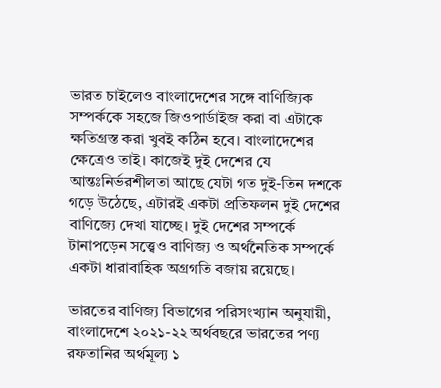ভারত চাইলেও বাংলাদেশের সঙ্গে বাণিজ্যিক সম্পর্ককে সহজে জিওপার্ডাইজ করা বা এটাকে ক্ষতিগ্রস্ত করা খুবই কঠিন হবে। বাংলাদেশের ক্ষেত্রেও তাই। কাজেই দুই দেশের যে আন্তঃনির্ভরশীলতা আছে যেটা গত দুই-তিন দশকে গড়ে উঠেছে, এটারই একটা প্রতিফলন দুই দেশের বাণিজ্যে দেখা যাচ্ছে। দুই দেশের সম্পর্কে টানাপড়েন সত্ত্বেও বাণিজ্য ও অর্থনৈতিক সম্পর্কে একটা ধারাবাহিক অগ্রগতি বজায় রয়েছে।

ভারতের বাণিজ্য বিভাগের পরিসংখ্যান অনুযায়ী, বাংলাদেশে ২০২১-২২ অর্থবছরে ভারতের পণ্য রফতানির অর্থমূল্য ১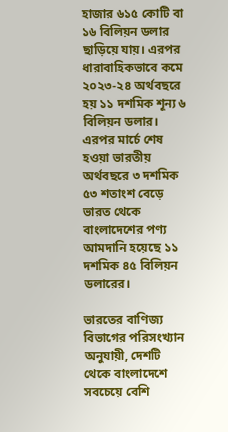হাজার ৬১৫ কোটি বা ১৬ বিলিয়ন ডলার ছাড়িয়ে যায়। এরপর ধারাবাহিকভাবে কমে ২০২৩-২৪ অর্থবছরে হয় ১১ দশমিক শূন্য ৬ বিলিয়ন ডলার। এরপর মার্চে শেষ হওয়া ভারতীয় অর্থবছরে ৩ দশমিক ৫৩ শতাংশ বেড়ে ভারত থেকে বাংলাদেশের পণ্য আমদানি হয়েছে ১১ দশমিক ৪৫ বিলিয়ন ডলারের।

ভারতের বাণিজ্য বিভাগের পরিসংখ্যান অনুযায়ী, দেশটি থেকে বাংলাদেশে সবচেয়ে বেশি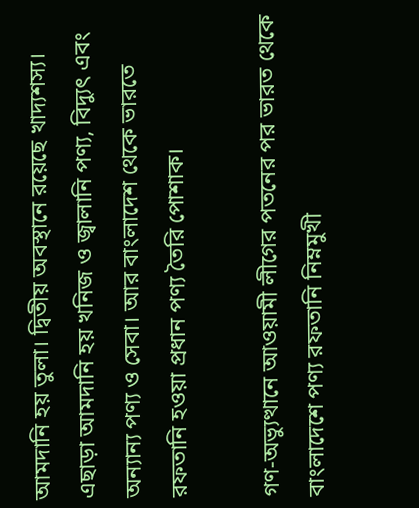আমদানি হয় তুলা। দ্বিতীয় অবস্থানে রয়েছে খাদ্যশস্য। এছাড়া আমদানি হয় খনিজ ও জ্বালানি পণ্য, বিদ্যুৎ এবং অন্যান্য পণ্য ও সেবা। আর বাংলাদেশ থেকে ভারতে রফতানি হওয়া প্রধান পণ্য তৈরি পোশাক।

গণ-অভ্যুত্থানে আওয়ামী লীগের পতনের পর ভারত থেকে বাংলাদেশে পণ্য রফতানি নিম্নমুখী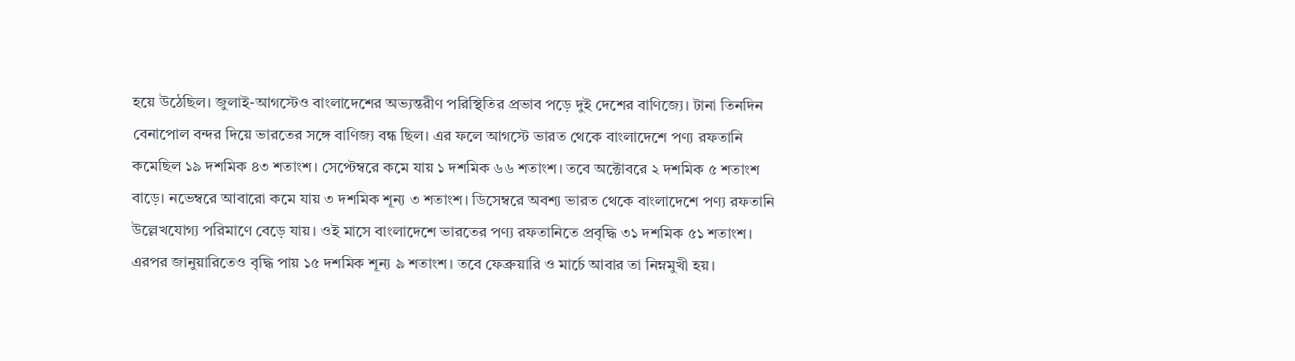হয়ে উঠেছিল। জুলাই-আগস্টেও বাংলাদেশের অভ্যন্তরীণ পরিস্থিতির প্রভাব পড়ে দুই দেশের বাণিজ্যে। টানা তিনদিন বেনাপোল বন্দর দিয়ে ভারতের সঙ্গে বাণিজ্য বন্ধ ছিল। এর ফলে আগস্টে ভারত থেকে বাংলাদেশে পণ্য রফতানি কমেছিল ১৯ দশমিক ৪৩ শতাংশ। সেপ্টেম্বরে কমে যায় ১ দশমিক ৬৬ শতাংশ। তবে অক্টোবরে ২ দশমিক ৫ শতাংশ বাড়ে। নভেম্বরে আবারো কমে যায় ৩ দশমিক শূন্য ৩ শতাংশ। ডিসেম্বরে অবশ্য ভারত থেকে বাংলাদেশে পণ্য রফতানি উল্লেখযোগ্য পরিমাণে বেড়ে যায়। ওই মাসে বাংলাদেশে ভারতের পণ্য রফতানিতে প্রবৃদ্ধি ৩১ দশমিক ৫১ শতাংশ। এরপর জানুয়ারিতেও বৃদ্ধি পায় ১৫ দশমিক শূন্য ৯ শতাংশ। তবে ফেব্রুয়ারি ও মার্চে আবার তা নিম্নমুখী হয়।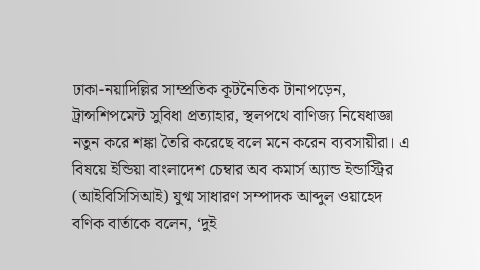ঢাকা-নয়াদিল্লির সাম্প্রতিক কূটনৈতিক টানাপড়েন, ট্রান্সশিপমেন্ট সুবিধা প্রত্যাহার, স্থলপথে বাণিজ্য নিষেধাজ্ঞা নতুন করে শঙ্কা তৈরি করেছে বলে মনে করেন ব্যবসায়ীরা। এ বিষয়ে ইন্ডিয়া বাংলাদেশ চেম্বার অব কমার্স অ্যান্ড ইন্ডাস্ট্রির (আইবিসিসিআই) যুগ্ম সাধারণ সম্পাদক আব্দুল ওয়াহেদ বণিক বার্তাকে বলেন, ‘দুই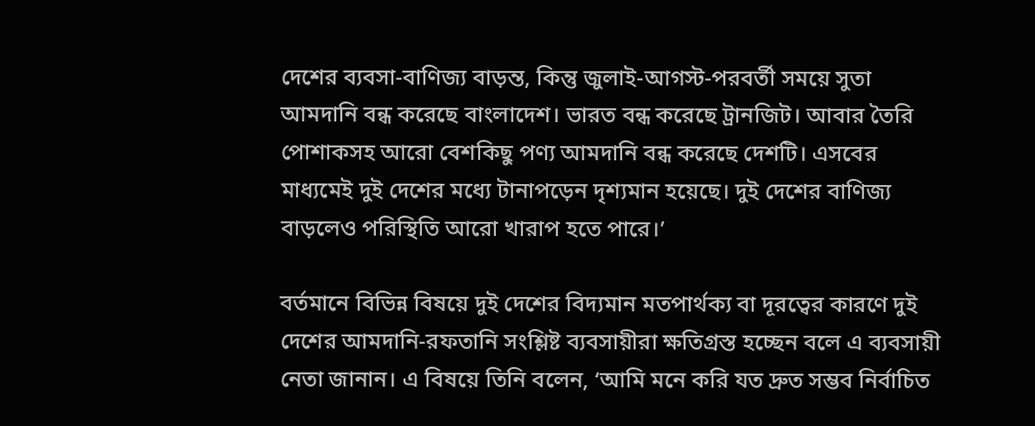দেশের ব্যবসা-বাণিজ্য বাড়ন্ত, কিন্তু জুলাই-আগস্ট-পরবর্তী সময়ে সুতা আমদানি বন্ধ করেছে বাংলাদেশ। ভারত বন্ধ করেছে ট্রানজিট। আবার তৈরি পোশাকসহ আরো বেশকিছু পণ্য আমদানি বন্ধ করেছে দেশটি। এসবের মাধ্যমেই দুই দেশের মধ্যে টানাপড়েন দৃশ্যমান হয়েছে। দুই দেশের বাণিজ্য বাড়লেও পরিস্থিতি আরো খারাপ হতে পারে।’

বর্তমানে বিভিন্ন বিষয়ে দুই দেশের বিদ্যমান মতপার্থক্য বা দূরত্বের কারণে দুই দেশের আমদানি-রফতানি সংশ্লিষ্ট ব্যবসায়ীরা ক্ষতিগ্রস্ত হচ্ছেন বলে এ ব্যবসায়ী নেতা জানান। এ বিষয়ে তিনি বলেন, ‘আমি মনে করি যত দ্রুত সম্ভব নির্বাচিত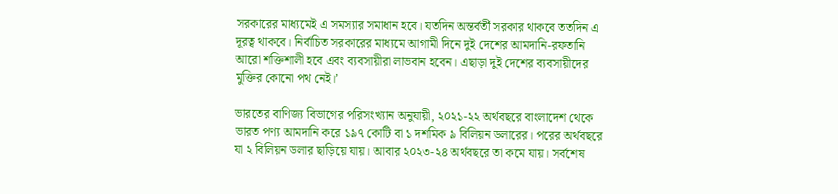সরকারের মাধ্যমেই এ সমস্যার সমাধান হবে। যতদিন অন্তর্বর্তী সরকার থাকবে ততদিন এ দূরত্ব থাকবে। নির্বাচিত সরকারের মাধ্যমে আগামী দিনে দুই দেশের আমদানি-রফতানি আরো শক্তিশালী হবে এবং ব্যবসায়ীরা লাভবান হবেন। এছাড়া দুই দেশের ব্যবসায়ীদের মুক্তির কোনো পথ নেই।’

ভারতের বাণিজ্য বিভাগের পরিসংখ্যান অনুযায়ী, ২০২১-২২ অর্থবছরে বাংলাদেশ থেকে ভারত পণ্য আমদানি করে ১৯৭ কোটি বা ১ দশমিক ৯ বিলিয়ন ডলারের। পরের অর্থবছরে যা ২ বিলিয়ন ডলার ছাড়িয়ে যায়। আবার ২০২৩-২৪ অর্থবছরে তা কমে যায়। সর্বশেষ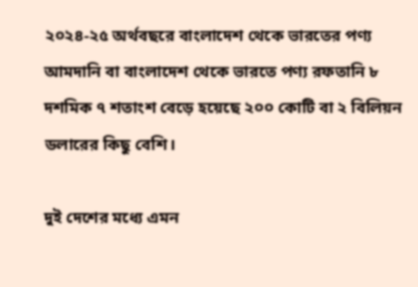২০২৪-২৫ অর্থবছরে বাংলাদেশ থেকে ভারতের পণ্য আমদানি বা বাংলাদেশ থেকে ভারতে পণ্য রফতানি ৮ দশমিক ৭ শতাংশ বেড়ে হয়েছে ২০০ কোটি বা ২ বিলিয়ন ডলারের কিছু বেশি।

দুই দেশের মধ্যে এমন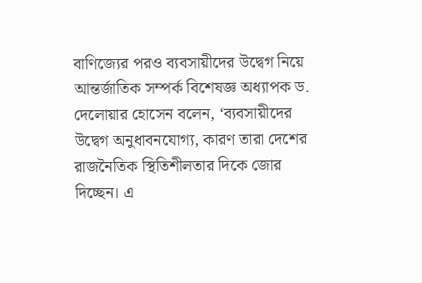বাণিজ্যের পরও ব্যবসায়ীদের উদ্বেগ নিয়ে আন্তর্জাতিক সম্পর্ক বিশেষজ্ঞ অধ্যাপক ড. দেলোয়ার হোসেন বলেন, ‘ব্যবসায়ীদের উদ্বেগ অনুধাবনযোগ্য, কারণ তারা দেশের রাজনৈতিক স্থিতিশীলতার দিকে জোর দিচ্ছেন। এ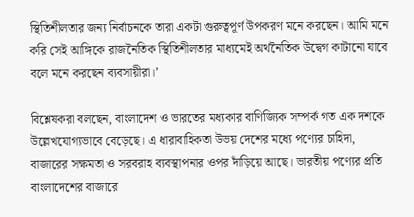স্থিতিশীলতার জন্য নির্বাচনকে তারা একটা গুরুত্বপূর্ণ উপকরণ মনে করছেন। আমি মনে করি সেই আঙ্গিকে রাজনৈতিক স্থিতিশীলতার মাধ্যমেই অর্থনৈতিক উদ্বেগ কাটানো যাবে বলে মনে করছেন ব্যবসায়ীরা।’

বিশ্লেষকরা বলছেন, বাংলাদেশ ও ভারতের মধ্যকার বাণিজ্যিক সম্পর্ক গত এক দশকে উল্লেখযোগ্যভাবে বেড়েছে। এ ধারাবাহিকতা উভয় দেশের মধ্যে পণ্যের চাহিদা, বাজারের সক্ষমতা ও সরবরাহ ব্যবস্থাপনার ওপর দাঁড়িয়ে আছে। ভারতীয় পণ্যের প্রতি বাংলাদেশের বাজারে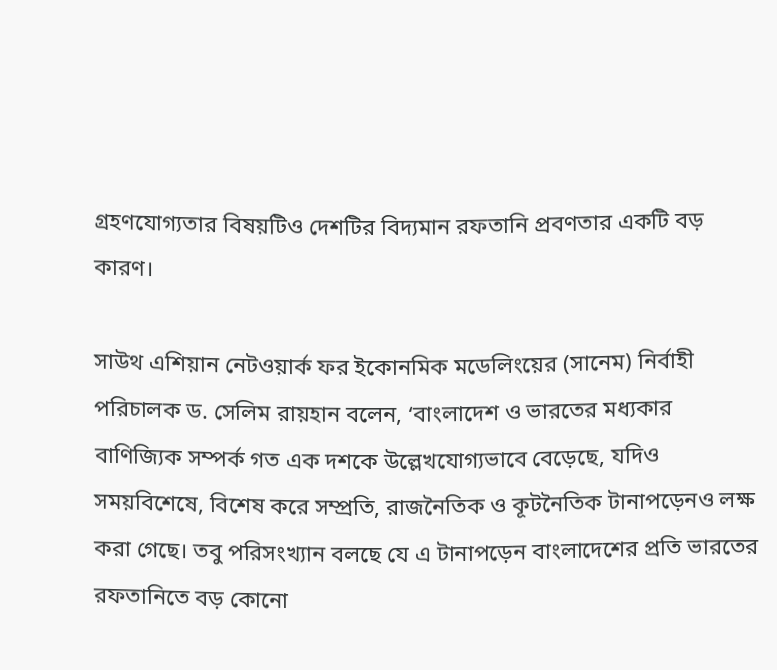গ্রহণযোগ্যতার বিষয়টিও দেশটির বিদ্যমান রফতানি প্রবণতার একটি বড় কারণ।

সাউথ এশিয়ান নেটওয়ার্ক ফর ইকোনমিক মডেলিংয়ের (সানেম) নির্বাহী পরিচালক ড. সেলিম রায়হান বলেন, ‘বাংলাদেশ ও ভারতের মধ্যকার বাণিজ্যিক সম্পর্ক গত এক দশকে উল্লেখযোগ্যভাবে বেড়েছে, যদিও সময়বিশেষে, বিশেষ করে সম্প্রতি, রাজনৈতিক ও কূটনৈতিক টানাপড়েনও লক্ষ করা গেছে। তবু পরিসংখ্যান বলছে যে এ টানাপড়েন বাংলাদেশের প্রতি ভারতের রফতানিতে বড় কোনো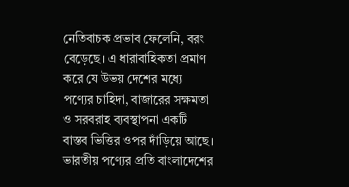নেতিবাচক প্রভাব ফেলেনি, বরং বেড়েছে। এ ধারাবাহিকতা প্রমাণ করে যে উভয় দেশের মধ্যে পণ্যের চাহিদা, বাজারের সক্ষমতা ও সরবরাহ ব্যবস্থাপনা একটি বাস্তব ভিত্তির ওপর দাঁড়িয়ে আছে। ভারতীয় পণ্যের প্রতি বাংলাদেশের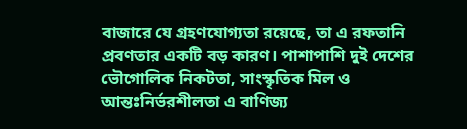বাজারে যে গ্রহণযোগ্যতা রয়েছে, তা এ রফতানি প্রবণতার একটি বড় কারণ। পাশাপাশি দুই দেশের ভৌগোলিক নিকটতা, সাংস্কৃতিক মিল ও আন্তঃনির্ভরশীলতা এ বাণিজ্য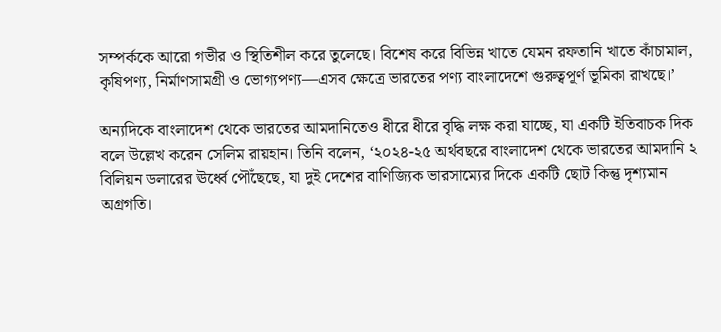সম্পর্ককে আরো গভীর ও স্থিতিশীল করে তুলেছে। বিশেষ করে বিভিন্ন খাতে যেমন রফতানি খাতে কাঁচামাল, কৃষিপণ্য, নির্মাণসামগ্রী ও ভোগ্যপণ্য—এসব ক্ষেত্রে ভারতের পণ্য বাংলাদেশে গুরুত্বপূর্ণ ভূমিকা রাখছে।’

অন্যদিকে বাংলাদেশ থেকে ভারতের আমদানিতেও ধীরে ধীরে বৃদ্ধি লক্ষ করা যাচ্ছে, যা একটি ইতিবাচক দিক বলে উল্লেখ করেন সেলিম রায়হান। তিনি বলেন, ‘২০২৪-২৫ অর্থবছরে বাংলাদেশ থেকে ভারতের আমদানি ২ বিলিয়ন ডলারের ঊর্ধ্বে পৌঁছেছে, যা দুই দেশের বাণিজ্যিক ভারসাম্যের দিকে একটি ছোট কিন্তু দৃশ্যমান অগ্রগতি।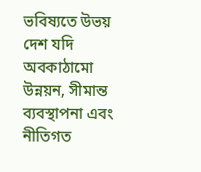ভবিষ্যতে উভয় দেশ যদি অবকাঠামো উন্নয়ন, সীমান্ত ব্যবস্থাপনা এবং নীতিগত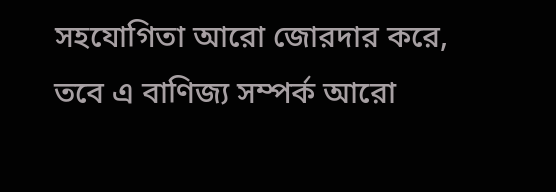সহযোগিতা আরো জোরদার করে, তবে এ বাণিজ্য সম্পর্ক আরো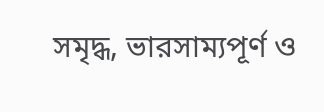সমৃদ্ধ, ভারসাম্যপূর্ণ ও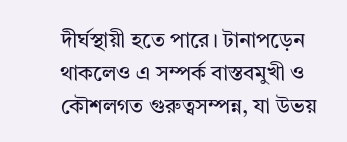দীর্ঘস্থায়ী হতে পারে। টানাপড়েন থাকলেও এ সম্পর্ক বাস্তবমুখী ও কৌশলগত গুরুত্বসম্পন্ন, যা উভয়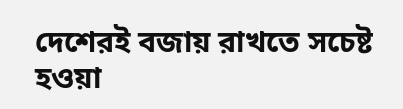দেশেরই বজায় রাখতে সচেষ্ট হওয়া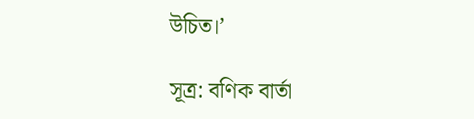উচিত।’

সূত্র: বণিক বার্তা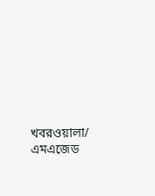খবরওয়ালা/ এমএজেড